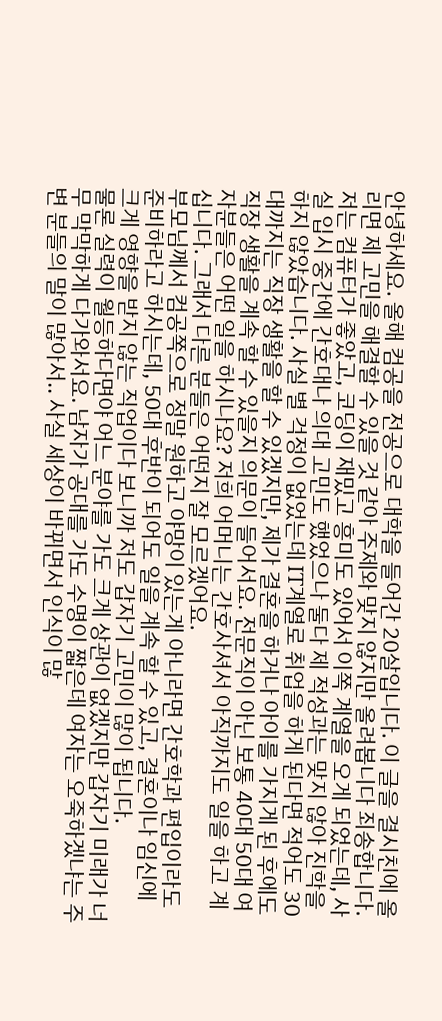안녕하세요. 올해 컴공을 전공으로 대학을 들어간 20살입니다. 이 글을 결시친에 올리면 제 고민을 해결할 수 있을 것 같아 주제와 맞지 않지만 올려봅니다 죄송합니다.
저는 컴퓨터가 좋았고, 코딩이 재밌고 흥미도 있어서 이쪽 계열을 오게 되었는데, 사실 입시 중간에 간호대나 의대 고민도 했었으나 둘다 제 적성과는 맞지 않아 진학을 하지 않았습니다. 사실 별 걱정이 없었는데 IT계열로 취업을 하게 된다면 적어도 30대까지는 직장 생활을 할 수 있겠지만, 제가 결혼을 하거나 아이를 가지게 된 후에도 직장 생활을 계속 할 수 있을지 의문이 들어서요. 전문직이 아닌 보통 40대 50대 여자분들은 어떤 일을 하시나요? 저희 어머니는 간호사셔서 아직까지도 일을 하고 계십니다. 그래서 다른 분들은 어떤지 잘 모르겠어요.
부모님께서 컴공쪽으로 정말 원하고 야망이 있는게 아니라면 간호학과 편입이라도 준비하라고 하시는데, 50대 후반이 되어도 일을 계속 할 수 있고, 결혼이나 임신에 크게 영향을 받지 않는 직업이다 보니까 저도 갑자기 고민이 많이 됩니다.
물론 실력이 월등하다면야 어느 분야를 가도 크게 상관이 없겠지만 갑자기 미래가 너무 막막하게 다가와서요. 남자가 공대를 가도 수명이 짧은데 여자는 오죽하겠냐는 주변 분들의 말이 많아서.. 사실 세상이 바뀌면서 인식이 많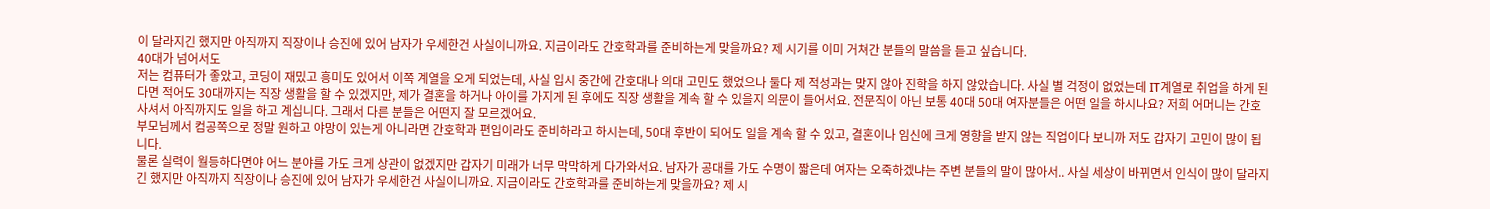이 달라지긴 했지만 아직까지 직장이나 승진에 있어 남자가 우세한건 사실이니까요. 지금이라도 간호학과를 준비하는게 맞을까요? 제 시기를 이미 거쳐간 분들의 말씀을 듣고 싶습니다.
40대가 넘어서도
저는 컴퓨터가 좋았고, 코딩이 재밌고 흥미도 있어서 이쪽 계열을 오게 되었는데, 사실 입시 중간에 간호대나 의대 고민도 했었으나 둘다 제 적성과는 맞지 않아 진학을 하지 않았습니다. 사실 별 걱정이 없었는데 IT계열로 취업을 하게 된다면 적어도 30대까지는 직장 생활을 할 수 있겠지만, 제가 결혼을 하거나 아이를 가지게 된 후에도 직장 생활을 계속 할 수 있을지 의문이 들어서요. 전문직이 아닌 보통 40대 50대 여자분들은 어떤 일을 하시나요? 저희 어머니는 간호사셔서 아직까지도 일을 하고 계십니다. 그래서 다른 분들은 어떤지 잘 모르겠어요.
부모님께서 컴공쪽으로 정말 원하고 야망이 있는게 아니라면 간호학과 편입이라도 준비하라고 하시는데, 50대 후반이 되어도 일을 계속 할 수 있고, 결혼이나 임신에 크게 영향을 받지 않는 직업이다 보니까 저도 갑자기 고민이 많이 됩니다.
물론 실력이 월등하다면야 어느 분야를 가도 크게 상관이 없겠지만 갑자기 미래가 너무 막막하게 다가와서요. 남자가 공대를 가도 수명이 짧은데 여자는 오죽하겠냐는 주변 분들의 말이 많아서.. 사실 세상이 바뀌면서 인식이 많이 달라지긴 했지만 아직까지 직장이나 승진에 있어 남자가 우세한건 사실이니까요. 지금이라도 간호학과를 준비하는게 맞을까요? 제 시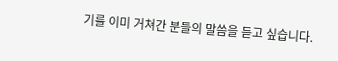기를 이미 거쳐간 분들의 말씀을 듣고 싶습니다.